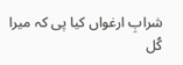شرابِ ارغواں کیا پی کہ میرا کُل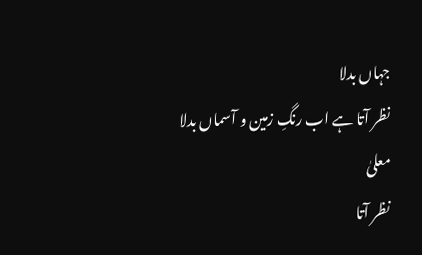جہاں بدلا
نظر آتا ہے اب رنگِ زمین و آسماں بدلا
معلیٰ
نظر آتا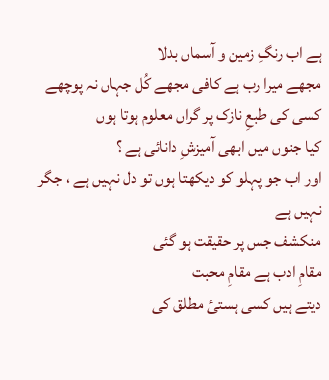ہے اب رنگِ زمین و آسماں بدلا
مجھے میرا رب ہے کافی مجھے کُل جہاں نہ پوچھے
کسی کی طبعِ نازک پر گراں معلوم ہوتا ہوں
کیا جنوں میں ابھی آمیزشِ دانائی ہے ؟
اور اب جو پہلو کو دیکھتا ہوں تو دل نہیں ہے ، جگر نہیں ہے
منکشف جس پر حقیقت ہو گئی
مقامِ ادب ہے مقامِ محبت
دیتے ہیں کسی ہستیٔ مطلق کی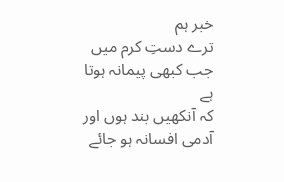خبر ہم
ترے دستِ کرم میں جب کبھی پیمانہ ہوتا ہے
کہ آنکھیں بند ہوں اور آدمی افسانہ ہو جائے